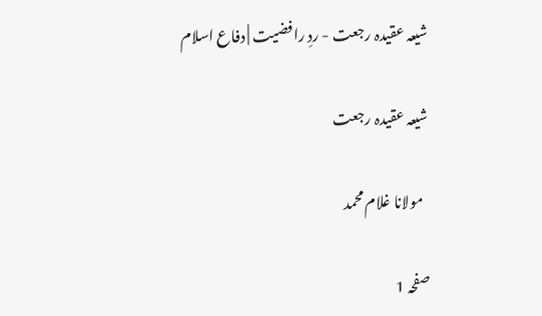شیعہ عقیدہ رجعت - ردِ رافضیت | دفاع اسلام

شیعہ عقیدہ رجعت

  مولانا غلام محمد

صفحہ 1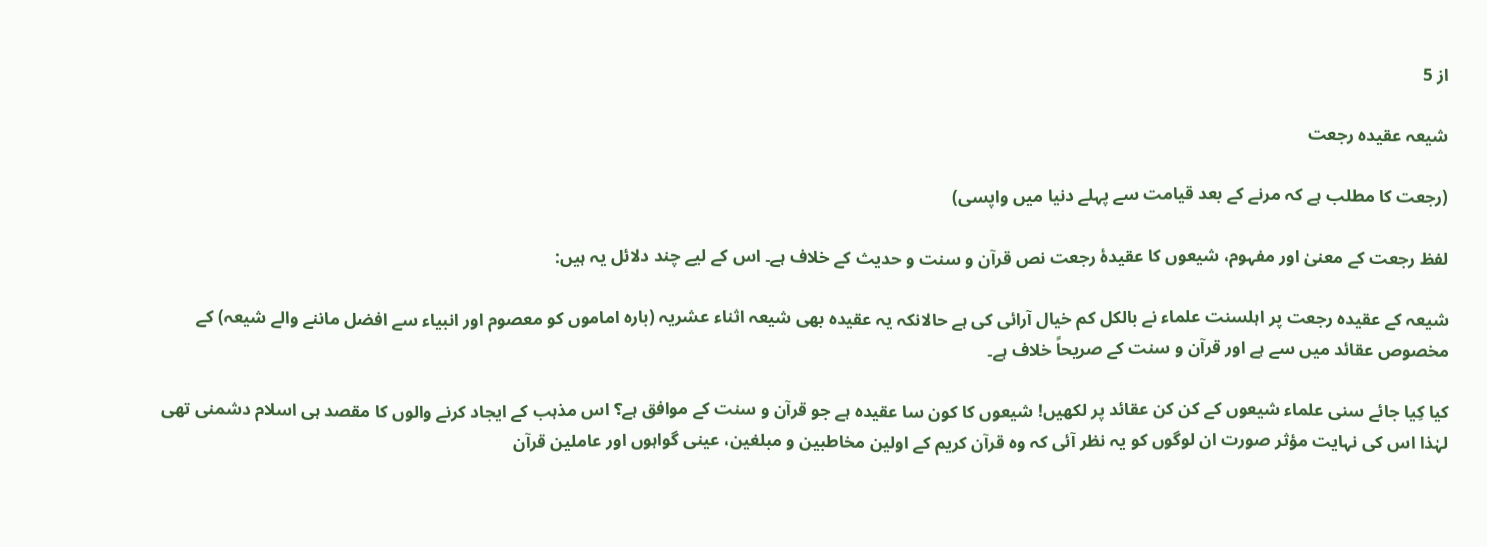از 5

شیعہ عقیدہ رجعت

(رجعت کا مطلب ہے کہ مرنے کے بعد قیامت سے پہلے دنیا میں واپسی)

لفظ رجعت کے معنیٰ اور مفہوم، شیعوں کا عقیدۂ رجعت نص قرآن و سنت و حدیث کے خلاف ہے۔ اس کے لیے چند دلائل یہ ہیں:

شیعہ کے عقیدہ رجعت پر اہلسنت علماء نے بالکل کم خیال آرائی کی ہے حالانکہ یہ عقیدہ بھی شیعہ اثناء عشریہ (بارہ اماموں کو معصوم اور انبیاء سے افضل ماننے والے شیعہ) کے مخصوص عقائد میں سے ہے اور قرآن و سنت کے صریحاً خلاف ہے۔

کیا کِیا جائے سنی علماء شیعوں کے کن کن عقائد پر لکھیں! شیعوں کا کون سا عقیدہ ہے جو قرآن و سنت کے موافق ہے؟ اس مذہب کے ایجاد کرنے والوں کا مقصد ہی اسلام دشمنی تھی لہٰذا اس کی نہایت مؤثر صورت ان لوگوں کو یہ نظر آئی کہ وہ قرآن کریم کے اولین مخاطبین و مبلغین، عینی گواہوں اور عاملین قرآن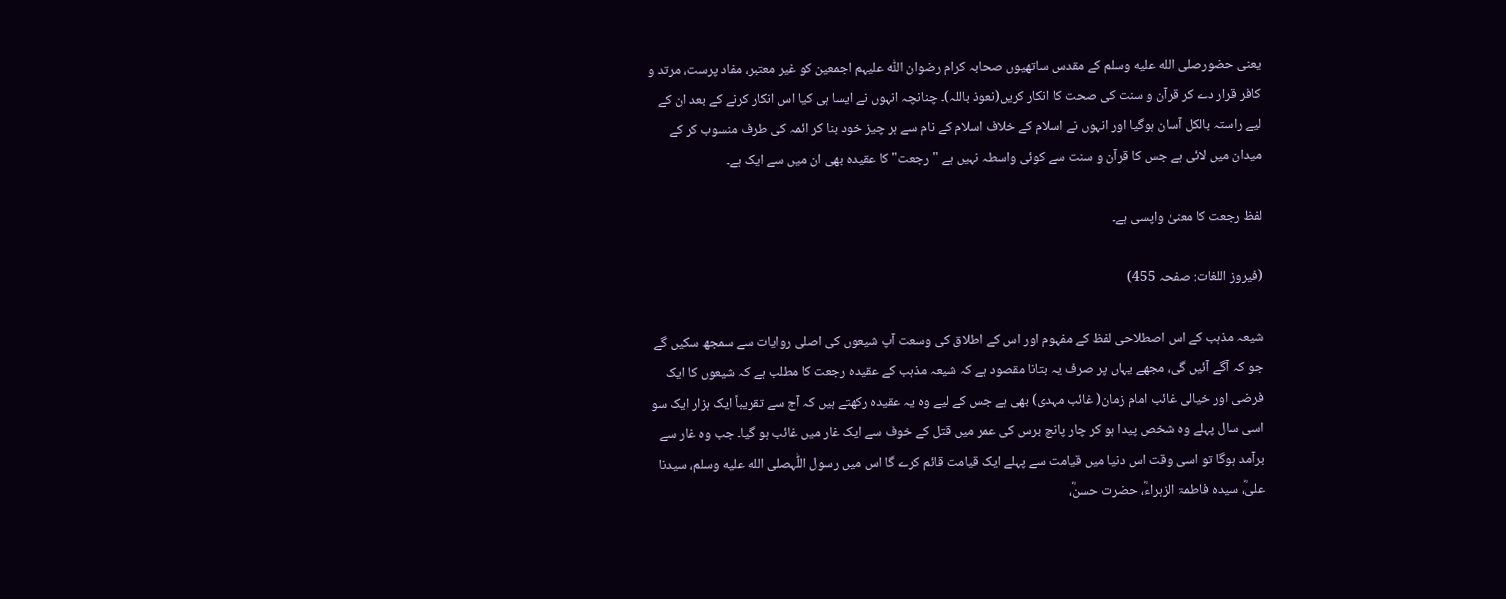یعنی حضورصلى الله عليه وسلم کے مقدس ساتھیوں صحابہ کرام رضوان اللّٰہ علیہم اجمعین کو غیر معتبر، مفاد پرست، مرتد و کافر قرار دے کر قرآن و سنت کی صحت کا انکار کریں(نعوذ باللہ)۔ چنانچہ انہوں نے ایسا ہی کیا اس انکار کرنے کے بعد ان کے لیے راستہ بالکل آسان ہوگیا اور انہوں نے اسلام کے خلاف اسلام کے نام سے ہر چیز خود بنا کر ائمہ کی طرف منسوب کر کے میدان میں لائی ہے جس کا قرآن و سنت سے کوئی واسطہ نہیں ہے "رجعت" کا عقیدہ بھی ان میں سے ایک ہے۔

لفظ رجعت کا معنیٰ واپسی ہے۔

(فیروز اللغات: صفحہ 455)

شیعہ مذہب کے اس اصطلاحی لفظ کے مفہوم اور اس کے اطلاق کی وسعت آپ شیعوں کی اصلی روایات سے سمجھ سکیں گے جو کہ آگے آئیں گی، مجھے یہاں پر صرف یہ بتانا مقصود ہے کہ شیعہ مذہب کے عقیدہ رجعت کا مطلب ہے کہ شیعوں کا ایک فرضی اور خیالی غائب امام زمان( غائب مہدی) بھی ہے جس کے لیے وہ یہ عقیدہ رکھتے ہیں کہ آج سے تقریباً ایک ہزار ایک سو اسی سال پہلے وہ شخص پیدا ہو کر چار پانچ برس کی عمر میں قتل کے خوف سے ایک غار میں غائب ہو گیا۔ جب وہ غار سے برآمد ہوگا تو اسی وقت اس دنیا میں قیامت سے پہلے ایک قیامت قائم کرے گا اس میں رسول اللّٰہصلى الله عليه وسلم، سیدنا علیؓ، سیدہ فاطمۃ الزہراءؓ، حضرت حسنؓ،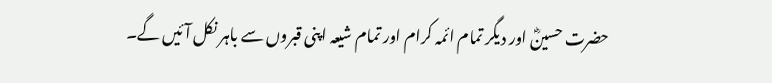حضرت حسینؓ اور دیگر تمام ائمہ کرام اور تمام شیعہ اپنی قبروں سے باہر نکل آئیں گے۔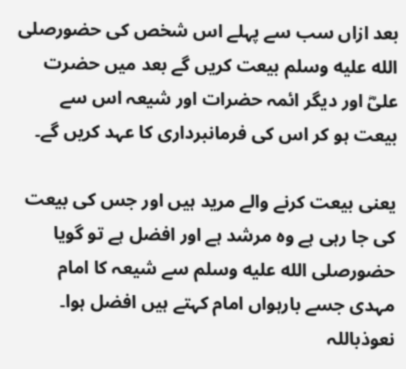بعد ازاں سب سے پہلے اس شخص کی حضورصلى الله عليه وسلم بیعت کریں گے بعد میں حضرت علیؓ اور دیگر ائمہ حضرات اور شیعہ اس سے بیعت ہو کر اس کی فرمانبرداری کا عہد کریں گے۔

یعنی بیعت کرنے والے مرید ہیں اور جس کی بیعت کی جا رہی ہے وہ مرشد ہے اور افضل ہے تو گویا حضورصلى الله عليه وسلم سے شیعہ کا امام مہدی جسے بارہواں امام کہتے ہیں افضل ہوا۔ نعوذباللہ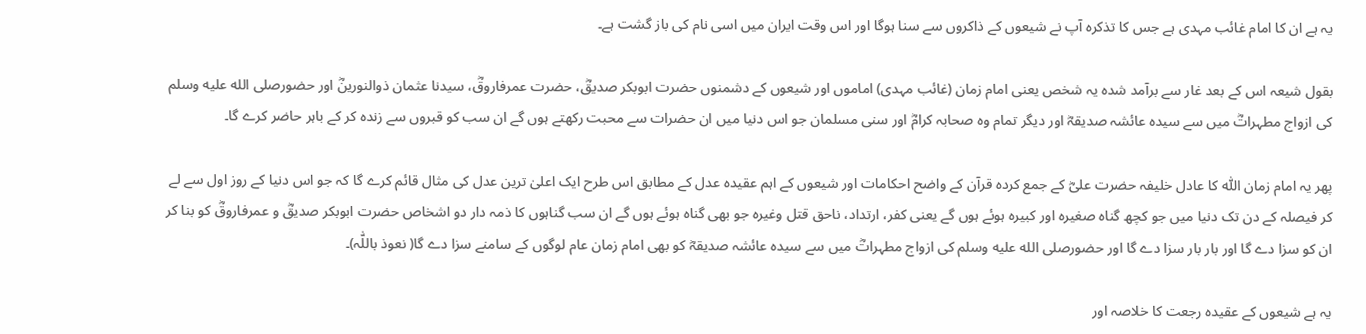یہ ہے ان کا امام غائب مہدی ہے جس کا تذکرہ آپ نے شیعوں کے ذاکروں سے سنا ہوگا اور اس وقت ایران میں اسی نام کی باز گشت ہے۔

بقول شیعہ اس کے بعد غار سے برآمد شدہ یہ شخص یعنی امام زمان (غائب مہدی) اماموں اور شیعوں کے دشمنوں حضرت ابوبکر صدیقؓ، حضرت عمرفاروقؓ، سیدنا عثمان ذوالنورینؓ اور حضورصلى الله عليه وسلم کی ازواج مطہراتؓ میں سے سیدہ عائشہ صدیقہؓ اور دیگر تمام وہ صحابہ کرامؓ اور سنی مسلمان جو اس دنیا میں ان حضرات سے محبت رکھتے ہوں گے ان سب کو قبروں سے زندہ کر کے باہر حاضر کرے گا۔

پھر یہ امام زمان اللّٰہ کا عادل خلیفہ حضرت علیؓ کے جمع کردہ قرآن کے واضح احکامات اور شیعوں کے اہم عقیدہ عدل کے مطابق اس طرح ایک اعلیٰ ترین عدل کی مثال قائم کرے گا کہ جو اس دنیا کے روز اول سے لے کر فیصلہ کے دن تک دنیا میں جو کچھ گناہ صغیرہ اور کبیرہ ہوئے ہوں گے یعنی کفر، ارتداد، ناحق قتل وغیرہ جو بھی گناہ ہوئے ہوں گے ان سب گناہوں کا ذمہ دار دو اشخاص حضرت ابوبکر صدیقؓ و عمرفاروقؓ کو بنا کر ان کو سزا دے گا اور بار بار سزا دے گا اور حضورصلى الله عليه وسلم کی ازواج مطہراتؓ میں سے سیدہ عائشہ صدیقہؓ کو بھی امام زمان عام لوگوں کے سامنے سزا دے گا( نعوذ باللّٰہ)۔

یہ ہے شیعوں کے عقیدہ رجعت کا خلاصہ اور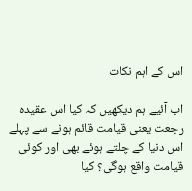اس کے اہم نکات

اب آئیے ہم دیکھیں کہ کیا اس عقیدہ رجعت یعنی قیامت قائم ہونے سے پہلے اس دنیا کے چلتے ہوئے بھی اور کوئی قیامت واقع ہوگی؟ کیا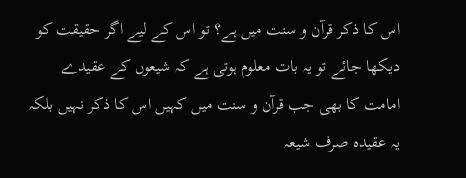اس کا ذکر قرآن و سنت میں ہے؟ تو اس کے لیے اگر حقیقت کو دیکھا جائے تو یہ بات معلوم ہوتی ہے کہ شیعوں کے عقیدے امامت کا بھی جب قرآن و سنت میں کہیں اس کا ذکر نہیں بلکہ یہ عقیدہ صرف شیعہ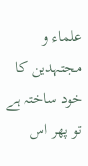علماء و مجتہدین کا خود ساختہ ہے تو پھر اس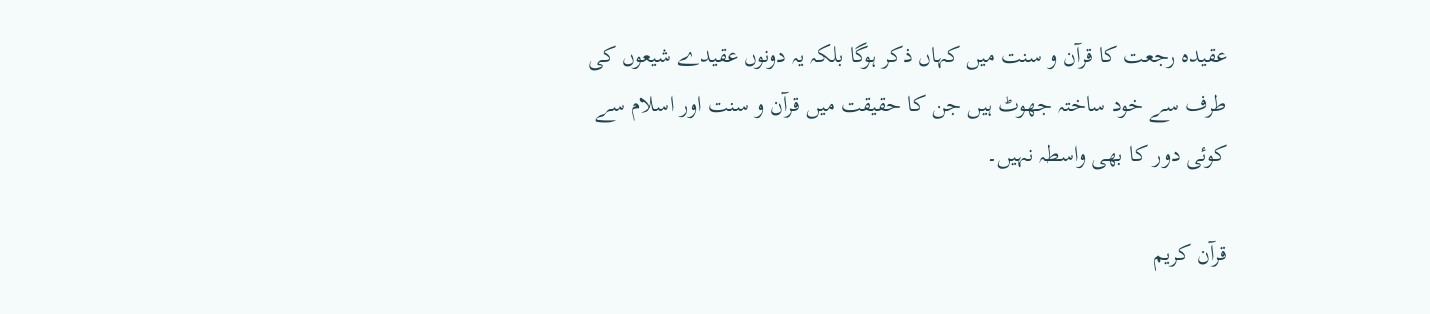عقیدہ رجعت کا قرآن و سنت میں کہاں ذکر ہوگا بلکہ یہ دونوں عقیدے شیعوں کی طرف سے خود ساختہ جھوٹ ہیں جن کا حقیقت میں قرآن و سنت اور اسلام سے کوئی دور کا بھی واسطہ نہیں۔

قرآن کریم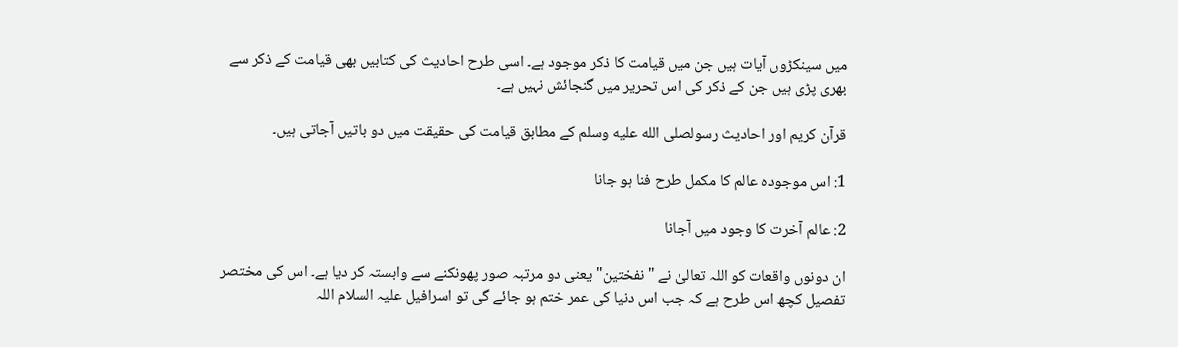میں سینکڑوں آیات ہیں جن میں قیامت کا ذکر موجود ہے۔ اسی طرح احادیث کی کتابیں بھی قیامت کے ذکر سے بھری پڑی ہیں جن کے ذکر کی اس تحریر میں گنجائش نہیں ہے۔

قرآن کریم اور احادیث رسولصلى الله عليه وسلم کے مطابق قیامت کی حقیقت میں دو باتیں آجاتی ہیں۔

1: اس موجودہ عالم کا مکمل طرح فنا ہو جانا

2: عالم آخرت کا وجود میں آجانا

ان دونوں واقعات کو اللہ تعالیٰ نے "نفختین" یعنی دو مرتبہ صور پھونکنے سے وابستہ کر دیا ہے۔ اس کی مختصر تفصیل کچھ اس طرح ہے کہ جب اس دنیا کی عمر ختم ہو جائے گی تو اسرافیل علیہ السلام اللہ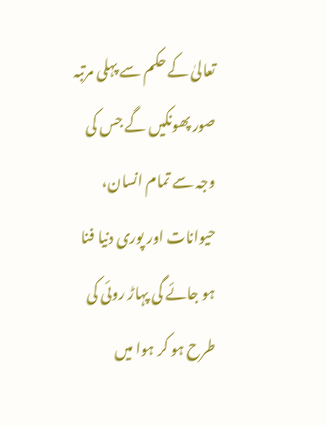تعالیٰ کے حکم سے پہلی مرتبہ صور پھونکیں گے جس کی وجہ سے تمام انسان، حیوانات اور پوری دنیا فنا ہو جائے گی پہاڑ روئی کی طرح ہو کر ہوا میں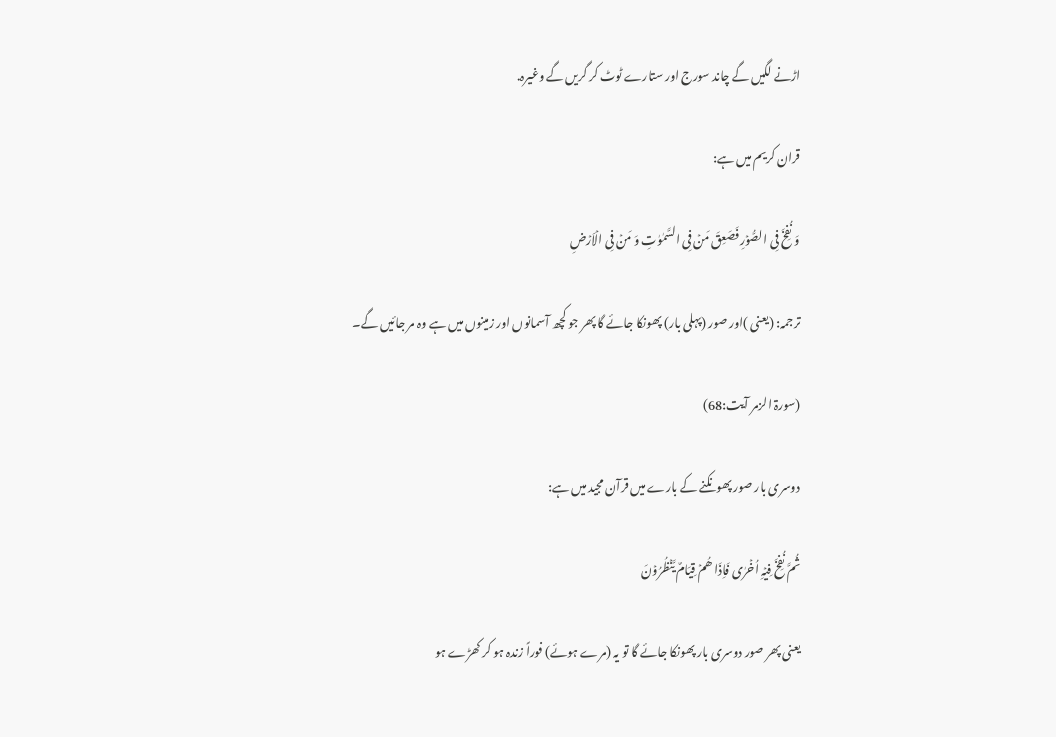اڑنے لگیں گے چاند سورج اور ستارے ٹوٹ کر گریں گے وغیرہ.

قران کریم میں ہے:

وَ نُفِخَ فِی الصُّوۡرِ فَصَعِقَ مَنۡ فِی السَّمٰوٰتِ وَ مَنۡ فِی الۡاَرۡضِ

ترجمہ: (یعنی )اور صور (پہلی بار) پھونکا جائے گا پھر جو کچھ آسمانوں اور زمینوں میں ہے وہ مر جائیں گے۔

(سورۃ الزمر آیت:68)

دوسری بار صور پھونکنے کے بارے میں قرآن مجید میں ہے:

ثُمَّ نُفِخَ فِیۡہِ اُخۡرٰی فَاِذَا ھُمۡ قِیَامٌ یَّنۡظُرُوۡنَ

یعنی پھر صور دوسری بار پھونکا جائے گا تو یہ (مرے ہوئے) فوراً زندہ ہو کر کھڑے ہو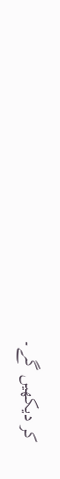کر دیکھیں گے۔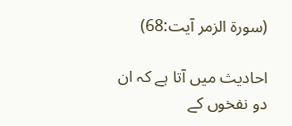(سورۃ الزمر آیت:68)

احادیث میں آتا ہے کہ ان دو نفخوں کے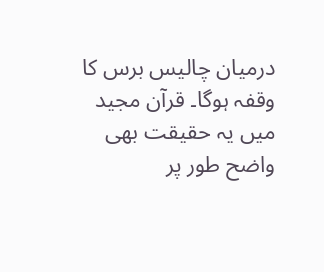درمیان چالیس برس کا وقفہ ہوگا۔ قرآن مجید میں یہ حقیقت بھی واضح طور پر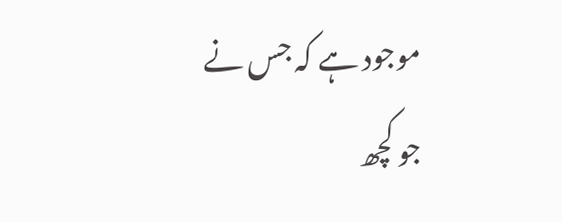موجود ہے کہ جس نے جو کچھ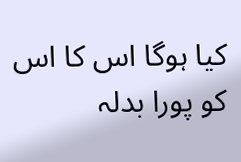کیا ہوگا اس کا اس کو پورا بدلہ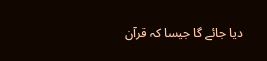دیا جائے گا جیسا کہ قرآن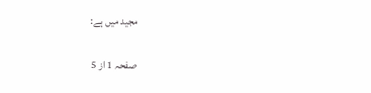مجید میں ہے:

صفحہ 1 از 5